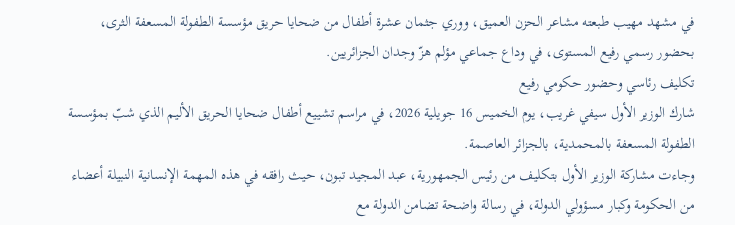في مشهد مهيب طبعته مشاعر الحزن العميق، ووري جثمان عشرة أطفال من ضحايا حريق مؤسسة الطفولة المسعفة الثرى، بحضور رسمي رفيع المستوى، في وداع جماعي مؤلم هزّ وجدان الجزائريين.
تكليف رئاسي وحضور حكومي رفيع
شارك الوزير الأول سيفي غريب، يوم الخميس 16 جويلية 2026، في مراسم تشييع أطفال ضحايا الحريق الأليم الذي شبّ بمؤسسة الطفولة المسعفة بالمحمدية، بالجزائر العاصمة.
وجاءت مشاركة الوزير الأول بتكليف من رئيس الجمهورية، عبد المجيد تبون، حيث رافقه في هذه المهمة الإنسانية النبيلة أعضاء من الحكومة وكبار مسؤولي الدولة، في رسالة واضحة تضامن الدولة مع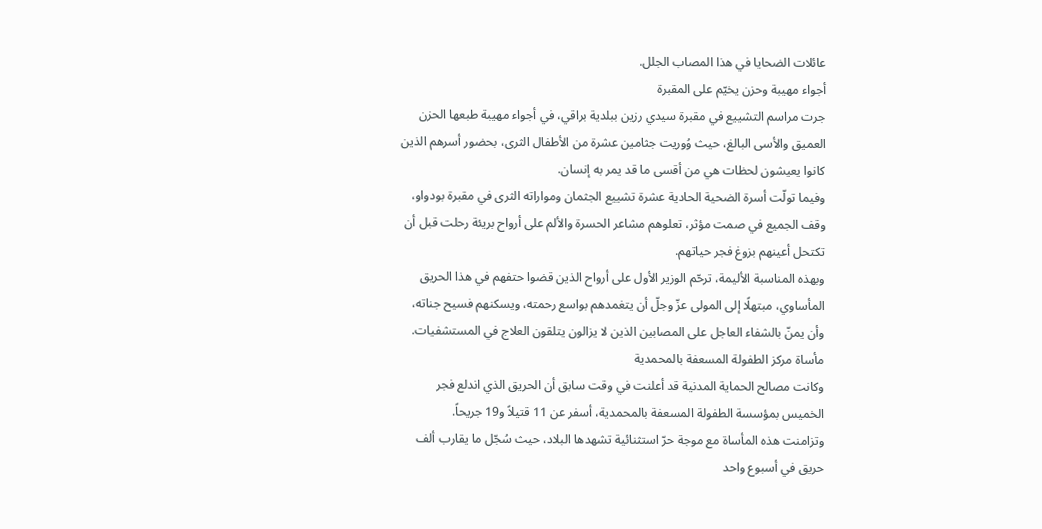عائلات الضحايا في هذا المصاب الجلل.
أجواء مهيبة وحزن يخيّم على المقبرة
جرت مراسم التشييع في مقبرة سيدي رزين ببلدية براقي، في أجواء مهيبة طبعها الحزن العميق والأسى البالغ، حيث وُوريت جثامين عشرة من الأطفال الثرى، بحضور أسرهم الذين كانوا يعيشون لحظات هي من أقسى ما قد يمر به إنسان.
وفيما تولّت أسرة الضحية الحادية عشرة تشييع الجثمان ومواراته الثرى في مقبرة بودواو، وقف الجميع في صمت مؤثر، تعلوهم مشاعر الحسرة والألم على أرواح بريئة رحلت قبل أن تكتحل أعينهم بزوغ فجر حياتهم.
وبهذه المناسبة الأليمة، ترحّم الوزير الأول على أرواح الذين قضوا حتفهم في هذا الحريق المأساوي، مبتهلًا إلى المولى عزّ وجلّ أن يتغمدهم بواسع رحمته، ويسكنهم فسيح جناته، وأن يمنّ بالشفاء العاجل على المصابين الذين لا يزالون يتلقون العلاج في المستشفيات.
مأساة مركز الطفولة المسعفة بالمحمدية
وكانت مصالح الحماية المدنية قد أعلنت في وقت سابق أن الحريق الذي اندلع فجر الخميس بمؤسسة الطفولة المسعفة بالمحمدية، أسفر عن 11 قتيلاً و19 جريحاً.
وتزامنت هذه المأساة مع موجة حرّ استثنائية تشهدها البلاد، حيث سُجّل ما يقارب ألف حريق في أسبوع واحد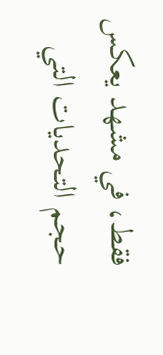فقط، في مشهد يعكس حجم التحديات التي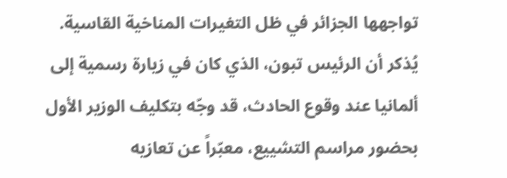تواجهها الجزائر في ظل التغيرات المناخية القاسية.
يُذكر أن الرئيس تبون، الذي كان في زيارة رسمية إلى ألمانيا عند وقوع الحادث، قد وجّه بتكليف الوزير الأول بحضور مراسم التشييع، معبّراً عن تعازيه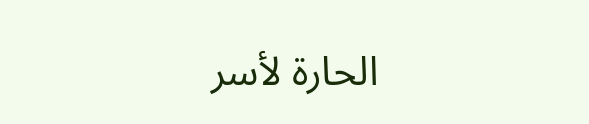الحارة لأسر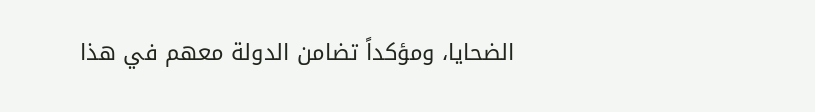الضحايا، ومؤكداً تضامن الدولة معهم في هذا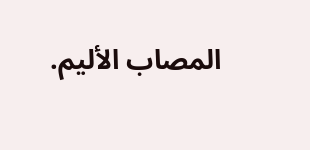المصاب الأليم.